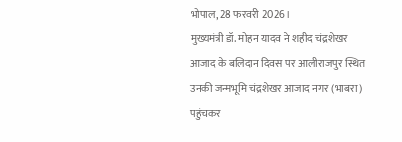भोपाल, 28 फरवरी 2026।
मुख्यमंत्री डॉ. मोहन यादव ने शहीद चंद्रशेखर आजाद के बलिदान दिवस पर आलीराजपुर स्थित उनकी जन्मभूमि चंद्रशेखर आजाद नगर (भाबरा) पहुंचकर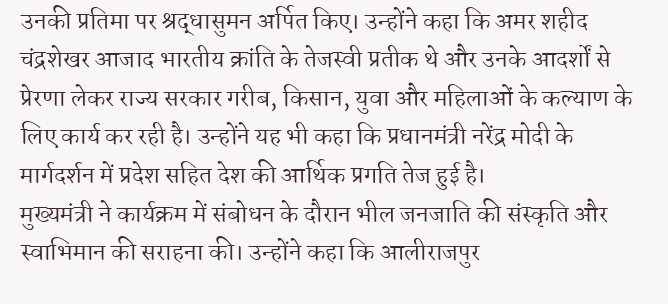उनकी प्रतिमा पर श्रद्धासुमन अर्पित किए। उन्होंने कहा कि अमर शहीद चंद्रशेखर आजाद भारतीय क्रांति के तेजस्वी प्रतीक थे और उनके आदर्शों से प्रेरणा लेकर राज्य सरकार गरीब, किसान, युवा और महिलाओं के कल्याण के लिए कार्य कर रही है। उन्होंने यह भी कहा कि प्रधानमंत्री नरेंद्र मोदी के मार्गदर्शन में प्रदेश सहित देश की आर्थिक प्रगति तेज हुई है।
मुख्यमंत्री ने कार्यक्रम में संबोधन के दौरान भील जनजाति की संस्कृति और स्वाभिमान की सराहना की। उन्होंने कहा कि आलीराजपुर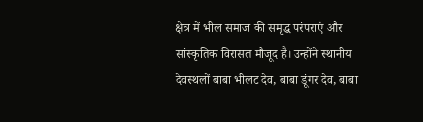क्षेत्र में भील समाज की समृद्ध परंपराएं और सांस्कृतिक विरासत मौजूद है। उन्होंने स्थानीय देवस्थलों बाबा भीलट देव, बाबा डूंगर देव, बाबा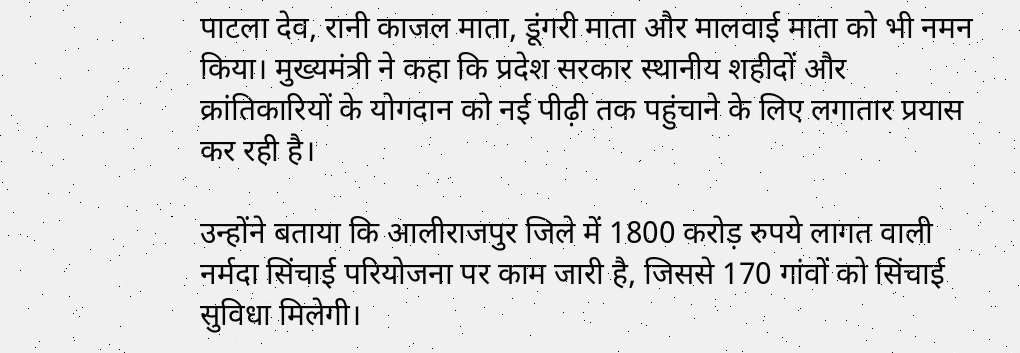पाटला देव, रानी काजल माता, डूंगरी माता और मालवाई माता को भी नमन किया। मुख्यमंत्री ने कहा कि प्रदेश सरकार स्थानीय शहीदों और क्रांतिकारियों के योगदान को नई पीढ़ी तक पहुंचाने के लिए लगातार प्रयास कर रही है।

उन्होंने बताया कि आलीराजपुर जिले में 1800 करोड़ रुपये लागत वाली नर्मदा सिंचाई परियोजना पर काम जारी है, जिससे 170 गांवों को सिंचाई सुविधा मिलेगी।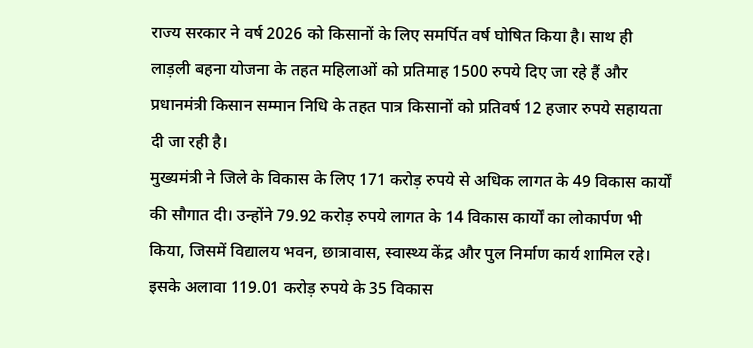राज्य सरकार ने वर्ष 2026 को किसानों के लिए समर्पित वर्ष घोषित किया है। साथ ही लाड़ली बहना योजना के तहत महिलाओं को प्रतिमाह 1500 रुपये दिए जा रहे हैं और प्रधानमंत्री किसान सम्मान निधि के तहत पात्र किसानों को प्रतिवर्ष 12 हजार रुपये सहायता दी जा रही है।
मुख्यमंत्री ने जिले के विकास के लिए 171 करोड़ रुपये से अधिक लागत के 49 विकास कार्यों की सौगात दी। उन्होंने 79.92 करोड़ रुपये लागत के 14 विकास कार्यों का लोकार्पण भी किया, जिसमें विद्यालय भवन, छात्रावास, स्वास्थ्य केंद्र और पुल निर्माण कार्य शामिल रहे। इसके अलावा 119.01 करोड़ रुपये के 35 विकास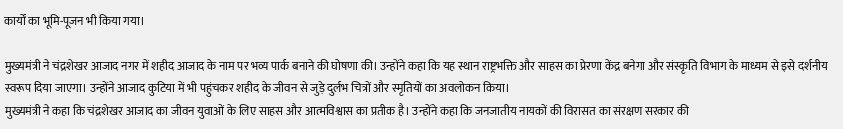कार्यों का भूमि-पूजन भी किया गया।

मुख्यमंत्री ने चंद्रशेखर आजाद नगर में शहीद आजाद के नाम पर भव्य पार्क बनाने की घोषणा की। उन्होंने कहा कि यह स्थान राष्ट्रभक्ति और साहस का प्रेरणा केंद्र बनेगा और संस्कृति विभाग के माध्यम से इसे दर्शनीय स्वरूप दिया जाएगा। उन्होंने आजाद कुटिया में भी पहुंचकर शहीद के जीवन से जुड़े दुर्लभ चित्रों और स्मृतियों का अवलोकन किया।
मुख्यमंत्री ने कहा कि चंद्रशेखर आजाद का जीवन युवाओं के लिए साहस और आत्मविश्वास का प्रतीक है। उन्होंने कहा कि जनजातीय नायकों की विरासत का संरक्षण सरकार की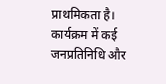प्राथमिकता है। कार्यक्रम में कई जनप्रतिनिधि और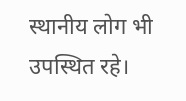स्थानीय लोग भी उपस्थित रहे।